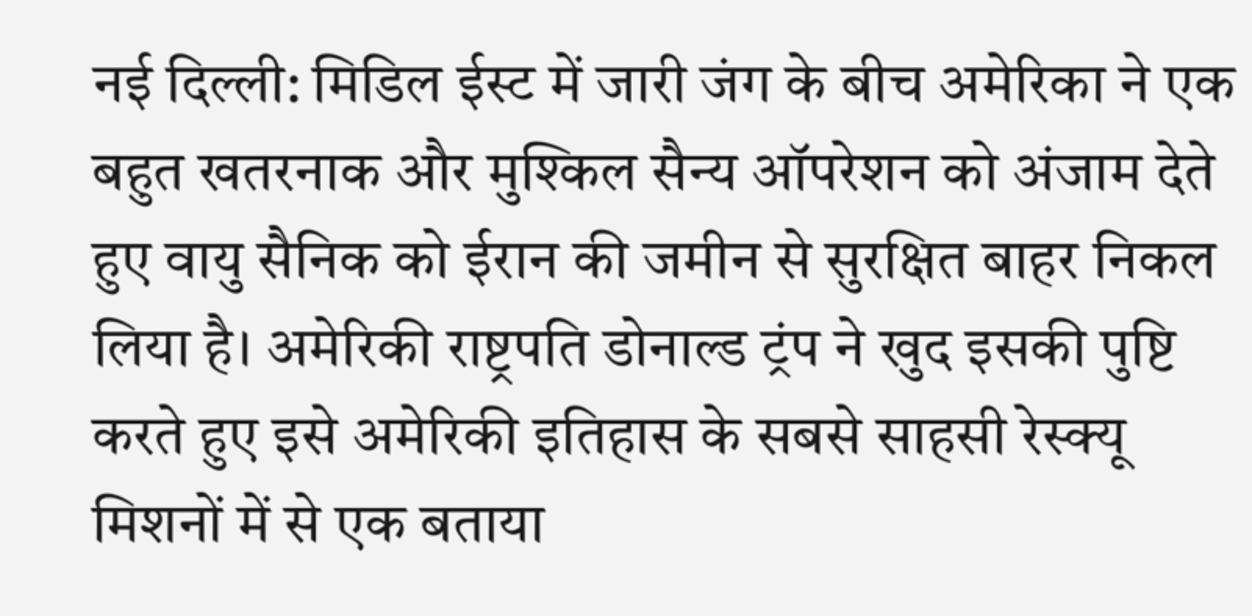नई दिल्ली: मिडिल ईस्ट में जारी जंग के बीच अमेरिका ने एक बहुत खतरनाक और मुश्किल सैन्य ऑपरेशन को अंजाम देते हुए वायु सैनिक को ईरान की जमीन से सुरक्षित बाहर निकल लिया है। अमेरिकी राष्ट्रपति डोनाल्ड ट्रंप ने खुद इसकी पुष्टि करते हुए इसे अमेरिकी इतिहास के सबसे साहसी रेस्क्यू मिशनों में से एक बताया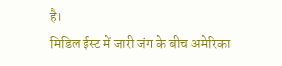है।
मिडिल ईस्ट में जारी जंग के बीच अमेरिका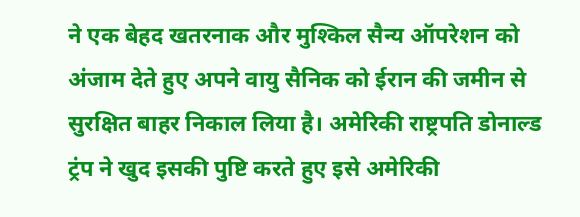ने एक बेहद खतरनाक और मुश्किल सैन्य ऑपरेशन को अंजाम देते हुए अपने वायु सैनिक को ईरान की जमीन से सुरक्षित बाहर निकाल लिया है। अमेरिकी राष्ट्रपति डोनाल्ड ट्रंप ने खुद इसकी पुष्टि करते हुए इसे अमेरिकी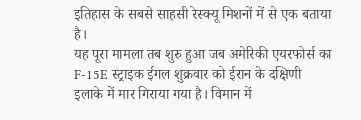इतिहास के सबसे साहसी रेस्क्यू मिशनों में से एक बताया है।
यह पूरा मामला तब शुरु हुआ जब अमेरिकी एयरफोर्स का F-15E स्ट्राइक ईगल शुक्रवार को ईरान के दक्षिणी इलाके में मार गिराया गया है। विमान में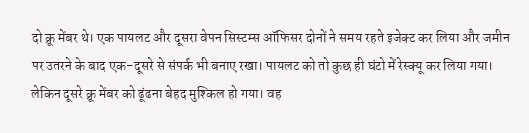दो क्रू मेंबर थे। एक पायलट और दूसरा वेपन सिस्टम्स ऑफिसर दोनों ने समय रहते इजेक्ट कर लिया और जमीन पर उतरने के बाद एक-दूसरे से संपर्क भी बनाए रखा। पायलट को तो कुछ ही घंटो में रेस्क्यू कर लिया गया।
लेकिन दूसरे क्रू मेंबर को ढूंढना बेहद मुश्किल हो गया। वह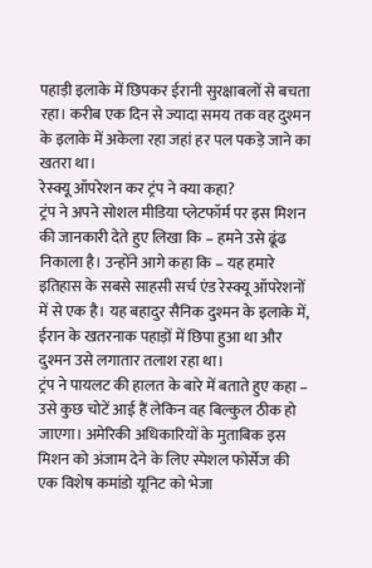पहाड़ी इलाके में छिपकर ईरानी सुरक्षाबलों से बचता रहा। करीब एक दिन से ज्यादा समय तक वह दुश्मन के इलाके में अकेला रहा जहां हर पल पकड़े जाने का खतरा था।
रेस्क्यू ऑपरेशन कर ट्रंप ने क्या कहा?
ट्रंप ने अपने सोशल मीडिया प्लेटफॉर्म पर इस मिशन की जानकारी देते हुए लिखा कि – हमने उसे ढूंढ निकाला है। उन्होंने आगे कहा कि – यह हमारे इतिहास के सबसे साहसी सर्च एंड रेस्क्यू ऑपरेशनों में से एक है। यह बहादुर सैनिक दुश्मन के इलाके में, ईरान के खतरनाक पहाड़ों में छिपा हुआ था और दुश्मन उसे लगातार तलाश रहा था।
ट्रंप ने पायलट की हालत के बारे में बताते हुए कहा – उसे कुछ चोटें आई हैं लेकिन वह बिल्कुल ठीक हो जाएगा। अमेरिकी अधिकारियों के मुताबिक इस मिशन को अंजाम देने के लिए स्पेशल फोर्सेज की एक विशेष कमांडो यूनिट को भेजा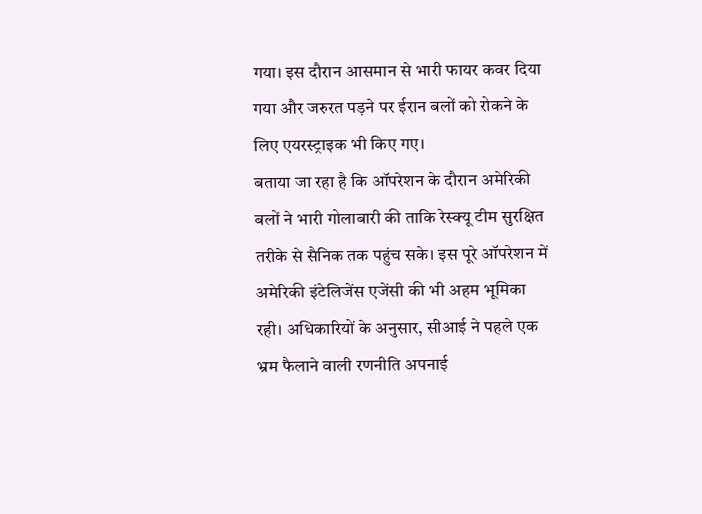गया। इस दौरान आसमान से भारी फायर कवर दिया गया और जरुरत पड़ने पर ईरान बलों को रोकने के लिए एयरस्ट्राइक भी किए गए।
बताया जा रहा है कि ऑपरेशन के दौरान अमेरिकी बलों ने भारी गोलाबारी की ताकि रेस्क्यू टीम सुरक्षित तरीके से सैनिक तक पहुंच सके। इस पूरे ऑपरेशन में अमेरिकी इंटेलिजेंस एजेंसी की भी अहम भूमिका रही। अधिकारियों के अनुसार, सीआई ने पहले एक भ्रम फैलाने वाली रणनीति अपनाई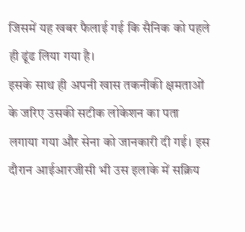जिसमें यह खबर फैलाई गई कि सैनिक को पहले ही ढूंढ लिया गया है।
इसके साथ ही अपनी खास तकनीकी क्षमताओं के जरिए उसकी सटीक लोकेशन का पता लगाया गया और सेना को जानकारी दी गई। इस दौरान आईआरजीसी भी उस इलाके में सक्रिय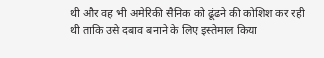थी और वह भी अमेरिकी सैनिक को ढूंढने की कोशिश कर रही थी ताकि उसे दबाव बनाने के लिए इस्तेमाल किया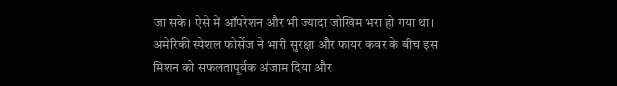जा सके। ऐसे में ऑपरेशन और भी ज्यादा जोखिम भरा हो गया था। अमेरिकी स्पेशल फोर्सेज ने भारी सुरक्षा और फायर कवर के बीच इस मिशन को सफलतापूर्वक अंजाम दिया और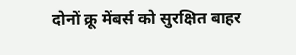दोनों क्रू मेंबर्स को सुरक्षित बाहर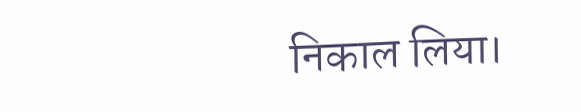निकाल लिया।